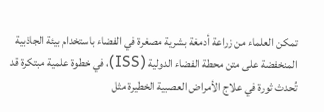تمكن العلماء من زراعة أدمغة بشرية مصغرة في الفضاء باستخدام بيئة الجاذبية المنخفضة على متن محطة الفضاء الدولية (ISS)، في خطوة علمية مبتكرة قد تُحدث ثورة في علاج الأمراض العصبية الخطيرة مثل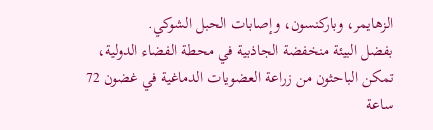الزهايمر، وباركنسون، وإصابات الحبل الشوكي.
بفضل البيئة منخفضة الجاذبية في محطة الفضاء الدولية، تمكن الباحثون من زراعة العضويات الدماغية في غضون 72 ساعة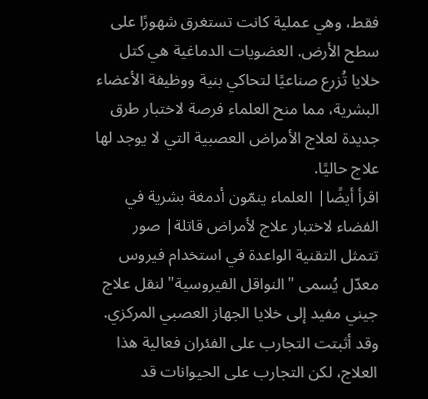فقط، وهي عملية كانت تستغرق شهورًا على سطح الأرض. العضويات الدماغية هي كتل خلايا تُزرع صناعيًا لتحاكي بنية ووظيفة الأعضاء البشرية، مما منح العلماء فرصة لاختبار طرق جديدة لعلاج الأمراض العصبية التي لا يوجد لها علاج حاليًا.
اقرأ أيضًا| العلماء ينمّون أدمغة بشرية في الفضاء لاختبار علاج لأمراض قاتلة| صور
تتمثل التقنية الواعدة في استخدام فيروس معدّل يُسمى "النواقل الفيروسية" لنقل علاج جيني مفيد إلى خلايا الجهاز العصبي المركزي. وقد أثبتت التجارب على الفئران فعالية هذا العلاج، لكن التجارب على الحيوانات قد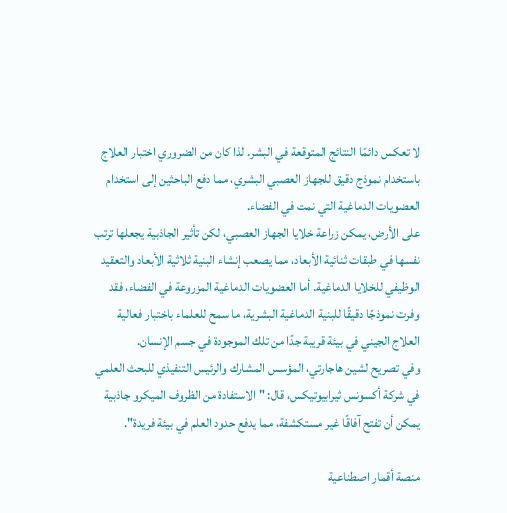لا تعكس دائمًا النتائج المتوقعة في البشر. لذا كان من الضروري اختبار العلاج باستخدام نموذج دقيق للجهاز العصبي البشري، مما دفع الباحثين إلى استخدام العضويات الدماغية التي نمت في الفضاء.
على الأرض، يمكن زراعة خلايا الجهاز العصبي، لكن تأثير الجاذبية يجعلها ترتب نفسها في طبقات ثنائية الأبعاد، مما يصعب إنشاء البنية ثلاثية الأبعاد والتعقيد الوظيفي للخلايا الدماغية. أما العضويات الدماغية المزروعة في الفضاء، فقد وفرت نموذجًا دقيقًا للبنية الدماغية البشرية، ما سمح للعلماء باختبار فعالية العلاج الجيني في بيئة قريبة جدًا من تلك الموجودة في جسم الإنسان.
وفي تصريح لشين هاجارتي، المؤسس المشارك والرئيس التنفيذي للبحث العلمي في شركة أكسونس ثيرابيوتيكس، قال: "الاستفادة من الظروف الميكرو جاذبية يمكن أن تفتح آفاقًا غير مستكشفة، مما يدفع حدود العلم في بيئة فريدة".

منصة أقمار اصطناعية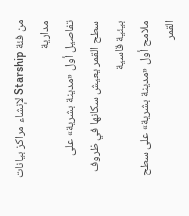من فئة Starship لإنشاء مراكز بيانات مدارية
تفاصيل أول «مدينة بشرية» على سطح القمر يعيش سكانها في ظروف بيئية قاسية
ملامح أول «مدينة بشرية» على سطح القمر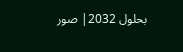بحلول 2032| صور